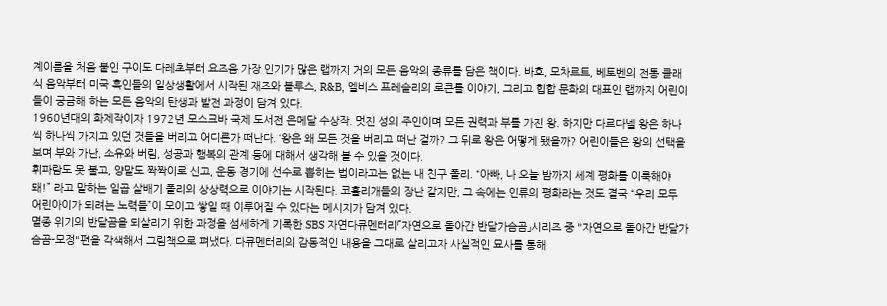계이름을 처음 붙인 구이도 다레초부터 요즈음 가장 인기가 많은 랩까지 거의 모든 음악의 종류를 담은 책이다. 바흐, 모차르트, 베토벤의 전통 클래식 음악부터 미국 흑인들의 일상생활에서 시작된 재즈와 블루스, R&B, 엘비스 프레슬리의 로큰롤 이야기, 그리고 힙합 문화의 대표인 랩까지 어린이들이 궁금해 하는 모든 음악의 탄생과 발전 과정이 담겨 있다.
1960년대의 화제작이자 1972년 모스크바 국제 도서전 은메달 수상작. 멋진 성의 주인이며 모든 권력과 부를 가진 왕. 하지만 다르다넬 왕은 하나씩 하나씩 가지고 있던 것들을 버리고 어디론가 떠난다. ‘왕은 왜 모든 것을 버리고 떠난 걸까? 그 뒤로 왕은 어떻게 됐을까? 어린이들은 왕의 선택을 보며 부와 가난, 소유와 버림, 성공과 행복의 관계 등에 대해서 생각해 볼 수 있을 것이다.
휘파람도 못 불고, 양말도 짝짝이로 신고, 운동 경기에 선수로 뽑히는 법이라고는 없는 내 친구 폴리. “아빠, 나 오늘 밤까지 세계 평화를 이룩해야 돼!” 라고 말하는 일곱 살배기 폴리의 상상력으로 이야기는 시작된다. 코흘리개들의 장난 같지만, 그 속에는 인류의 평화라는 것도 결국 “우리 모두 어린아이가 되려는 노력들”이 모이고 쌓일 때 이루어질 수 있다는 메시지가 담겨 있다.
멸종 위기의 반달곰을 되살리기 위한 과정을 섬세하게 기록한 SBS 자연다큐멘터리「자연으로 돌아간 반달가슴곰」시리즈 중 "자연으로 돌아간 반달가슴곰-모정"편을 각색해서 그림책으로 펴냈다. 다큐멘터리의 감동적인 내용을 그대로 살리고자 사실적인 묘사를 통해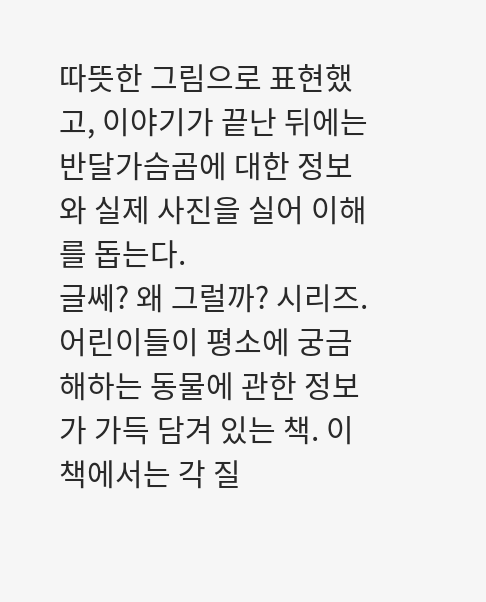따뜻한 그림으로 표현했고, 이야기가 끝난 뒤에는 반달가슴곰에 대한 정보와 실제 사진을 실어 이해를 돕는다.
글쎄? 왜 그럴까? 시리즈. 어린이들이 평소에 궁금해하는 동물에 관한 정보가 가득 담겨 있는 책. 이 책에서는 각 질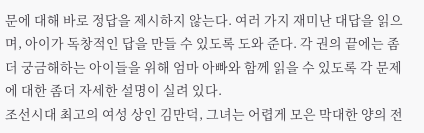문에 대해 바로 정답을 제시하지 않는다. 여러 가지 재미난 대답을 읽으며, 아이가 독창적인 답을 만들 수 있도록 도와 준다. 각 권의 끝에는 좀더 궁금해하는 아이들을 위해 엄마 아빠와 함께 읽을 수 있도록 각 문제에 대한 좀더 자세한 설명이 실려 있다.
조선시대 최고의 여성 상인 김만덕, 그녀는 어렵게 모은 막대한 양의 전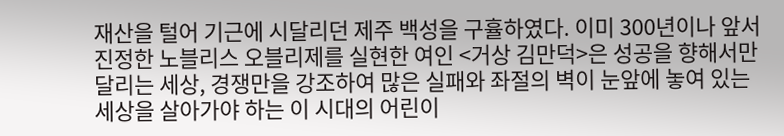재산을 털어 기근에 시달리던 제주 백성을 구휼하였다. 이미 300년이나 앞서 진정한 노블리스 오블리제를 실현한 여인 <거상 김만덕>은 성공을 향해서만 달리는 세상, 경쟁만을 강조하여 많은 실패와 좌절의 벽이 눈앞에 놓여 있는 세상을 살아가야 하는 이 시대의 어린이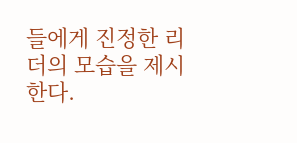들에게 진정한 리더의 모습을 제시한다.